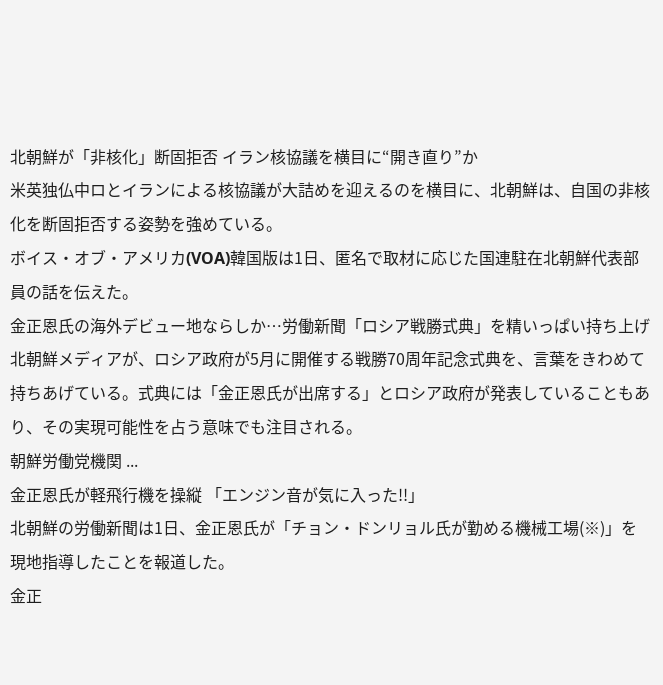北朝鮮が「非核化」断固拒否 イラン核協議を横目に“開き直り”か
米英独仏中ロとイランによる核協議が大詰めを迎えるのを横目に、北朝鮮は、自国の非核化を断固拒否する姿勢を強めている。
ボイス・オブ・アメリカ(VOA)韓国版は1日、匿名で取材に応じた国連駐在北朝鮮代表部員の話を伝えた。
金正恩氏の海外デビュー地ならしか…労働新聞「ロシア戦勝式典」を精いっぱい持ち上げ
北朝鮮メディアが、ロシア政府が5月に開催する戦勝70周年記念式典を、言葉をきわめて持ちあげている。式典には「金正恩氏が出席する」とロシア政府が発表していることもあり、その実現可能性を占う意味でも注目される。
朝鮮労働党機関 ...
金正恩氏が軽飛行機を操縦 「エンジン音が気に入った!!」
北朝鮮の労働新聞は1日、金正恩氏が「チョン・ドンリョル氏が勤める機械工場(※)」を現地指導したことを報道した。
金正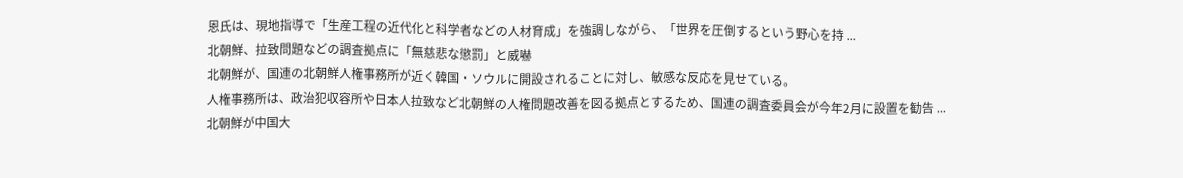恩氏は、現地指導で「生産工程の近代化と科学者などの人材育成」を強調しながら、「世界を圧倒するという野心を持 ...
北朝鮮、拉致問題などの調査拠点に「無慈悲な懲罰」と威嚇
北朝鮮が、国連の北朝鮮人権事務所が近く韓国・ソウルに開設されることに対し、敏感な反応を見せている。
人権事務所は、政治犯収容所や日本人拉致など北朝鮮の人権問題改善を図る拠点とするため、国連の調査委員会が今年2月に設置を勧告 ...
北朝鮮が中国大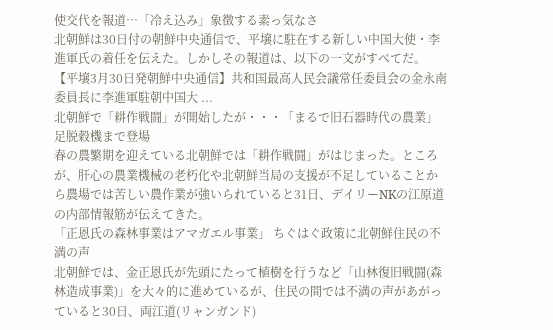使交代を報道…「冷え込み」象徴する素っ気なさ
北朝鮮は30日付の朝鮮中央通信で、平壌に駐在する新しい中国大使・李進軍氏の着任を伝えた。しかしその報道は、以下の一文がすべてだ。
【平壌3月30日発朝鮮中央通信】共和国最高人民会議常任委員会の金永南委員長に李進軍駐朝中国大 ...
北朝鮮で「耕作戦闘」が開始したが・・・「まるで旧石器時代の農業」足脱穀機まで登場
春の農繁期を迎えている北朝鮮では「耕作戦闘」がはじまった。ところが、肝心の農業機械の老朽化や北朝鮮当局の支援が不足していることから農場では苦しい農作業が強いられていると31日、デイリーNKの江原道の内部情報筋が伝えてきた。
「正恩氏の森林事業はアマガエル事業」 ちぐはぐ政策に北朝鮮住民の不満の声
北朝鮮では、金正恩氏が先頭にたって植樹を行うなど「山林復旧戦闘(森林造成事業)」を大々的に進めているが、住民の間では不満の声があがっていると30日、両江道(リャンガンド)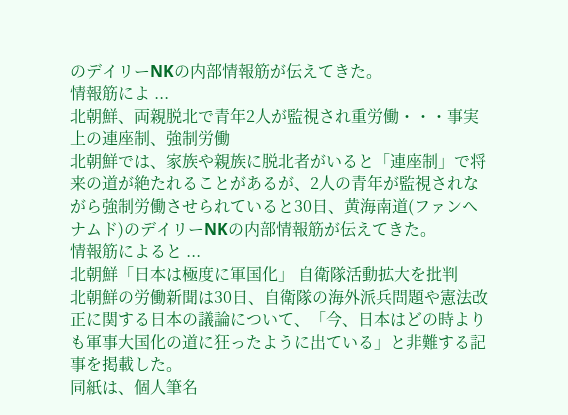のデイリーNKの内部情報筋が伝えてきた。
情報筋によ ...
北朝鮮、両親脱北で青年2人が監視され重労働・・・事実上の連座制、強制労働
北朝鮮では、家族や親族に脱北者がいると「連座制」で将来の道が絶たれることがあるが、2人の青年が監視されながら強制労働させられていると30日、黄海南道(ファンヘナムド)のデイリーNKの内部情報筋が伝えてきた。
情報筋によると ...
北朝鮮「日本は極度に軍国化」 自衛隊活動拡大を批判
北朝鮮の労働新聞は30日、自衛隊の海外派兵問題や憲法改正に関する日本の議論について、「今、日本はどの時よりも軍事大国化の道に狂ったように出ている」と非難する記事を掲載した。
同紙は、個人筆名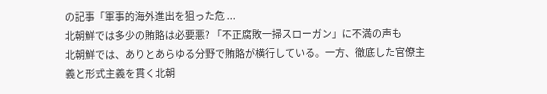の記事「軍事的海外進出を狙った危 ...
北朝鮮では多少の賄賂は必要悪? 「不正腐敗一掃スローガン」に不満の声も
北朝鮮では、ありとあらゆる分野で賄賂が横行している。一方、徹底した官僚主義と形式主義を貫く北朝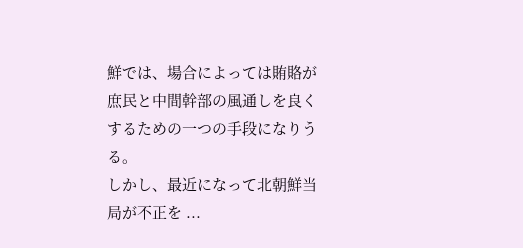鮮では、場合によっては賄賂が庶民と中間幹部の風通しを良くするための一つの手段になりうる。
しかし、最近になって北朝鮮当局が不正を ...